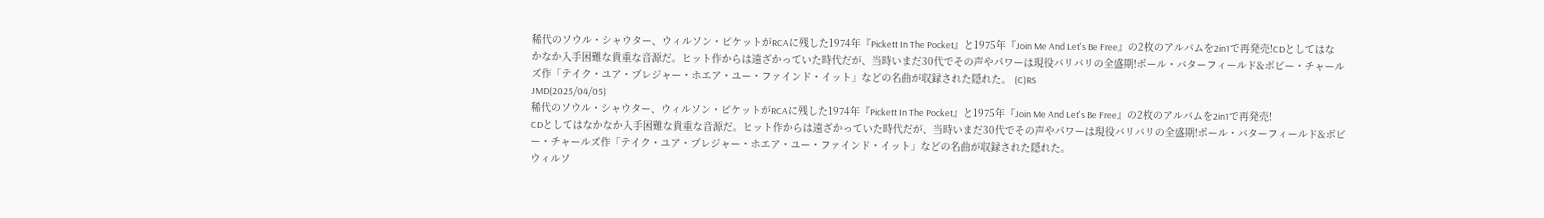稀代のソウル・シャウター、ウィルソン・ピケットがRCAに残した1974年『Pickett In The Pocket』と1975年『Join Me And Let's Be Free』の2枚のアルバムを2in1で再発売!CDとしてはなかなか入手困難な貴重な音源だ。ヒット作からは遠ざかっていた時代だが、当時いまだ30代でその声やパワーは現役バリバリの全盛期!ポール・バターフィールド&ボビー・チャールズ作「テイク・ユア・プレジャー・ホエア・ユー・ファインド・イット」などの名曲が収録された隠れた。 (C)RS
JMD(2025/04/05)
稀代のソウル・シャウター、ウィルソン・ピケットがRCAに残した1974年『Pickett In The Pocket』と1975年『Join Me And Let's Be Free』の2枚のアルバムを2in1で再発売!
CDとしてはなかなか入手困難な貴重な音源だ。ヒット作からは遠ざかっていた時代だが、当時いまだ30代でその声やパワーは現役バリバリの全盛期!ポール・バターフィールド&ボビー・チャールズ作「テイク・ユア・プレジャー・ホエア・ユー・ファインド・イット」などの名曲が収録された隠れた。
ウィルソ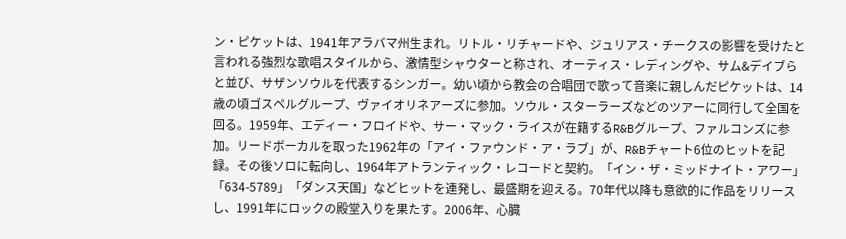ン・ピケットは、1941年アラバマ州生まれ。リトル・リチャードや、ジュリアス・チークスの影響を受けたと言われる強烈な歌唱スタイルから、激情型シャウターと称され、オーティス・レディングや、サム&デイブらと並び、サザンソウルを代表するシンガー。幼い頃から教会の合唱団で歌って音楽に親しんだピケットは、14歳の頃ゴスペルグループ、ヴァイオリネアーズに参加。ソウル・スターラーズなどのツアーに同行して全国を回る。1959年、エディー・フロイドや、サー・マック・ライスが在籍するR&Bグループ、ファルコンズに参加。リードボーカルを取った1962年の「アイ・ファウンド・ア・ラブ」が、R&Bチャート6位のヒットを記録。その後ソロに転向し、1964年アトランティック・レコードと契約。「イン・ザ・ミッドナイト・アワー」「634-5789」「ダンス天国」などヒットを連発し、最盛期を迎える。70年代以降も意欲的に作品をリリースし、1991年にロックの殿堂入りを果たす。2006年、心臓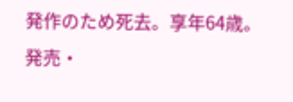発作のため死去。享年64歳。
発売・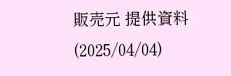販売元 提供資料(2025/04/04)